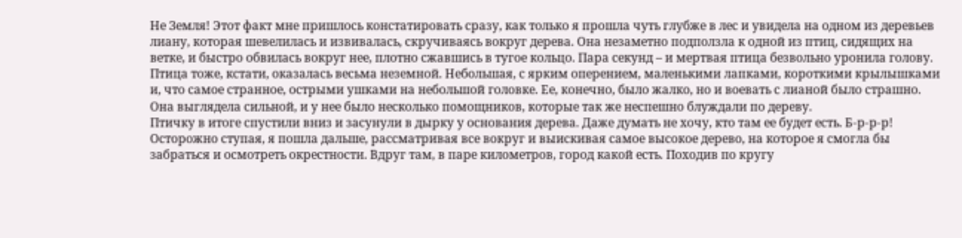Не Земля! Этот факт мне пришлось констатировать сразу, как только я прошла чуть глубже в лес и увидела на одном из деревьев лиану, которая шевелилась и извивалась, скручиваясь вокруг дерева. Она незаметно подползла к одной из птиц, сидящих на ветке, и быстро обвилась вокруг нее, плотно сжавшись в тугое кольцо. Пара секунд – и мертвая птица безвольно уронила голову.
Птица тоже, кстати, оказалась весьма неземной. Небольшая, с ярким оперением, маленькими лапками, короткими крылышками и, что самое странное, острыми ушками на небольшой головке. Ее, конечно, было жалко, но и воевать с лианой было страшно. Она выглядела сильной, и у нее было несколько помощников, которые так же неспешно блуждали по дереву.
Птичку в итоге спустили вниз и засунули в дырку у основания дерева. Даже думать не хочу, кто там ее будет есть. Б-р-р-р! Осторожно ступая, я пошла дальше, рассматривая все вокруг и выискивая самое высокое дерево, на которое я смогла бы забраться и осмотреть окрестности. Вдруг там, в паре километров, город какой есть. Походив по кругу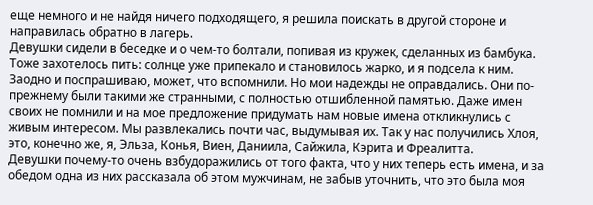еще немного и не найдя ничего подходящего, я решила поискать в другой стороне и направилась обратно в лагерь.
Девушки сидели в беседке и о чем-то болтали, попивая из кружек, сделанных из бамбука. Тоже захотелось пить: солнце уже припекало и становилось жарко, и я подсела к ним. Заодно и поспрашиваю, может, что вспомнили. Но мои надежды не оправдались. Они по-прежнему были такими же странными, с полностью отшибленной памятью. Даже имен своих не помнили и на мое предложение придумать нам новые имена откликнулись с живым интересом. Мы развлекались почти час, выдумывая их. Так у нас получились Хлоя, это, конечно же, я, Эльза, Конья, Виен, Даниила, Сайжила, Кэрита и Фреалитта.
Девушки почему-то очень взбудоражились от того факта, что у них теперь есть имена, и за обедом одна из них рассказала об этом мужчинам, не забыв уточнить, что это была моя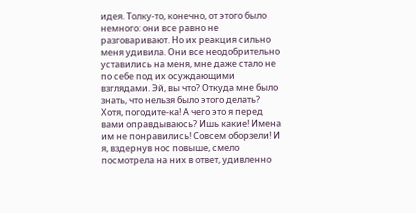идея. Толку-то, конечно, от этого было немного: они все равно не разговаривают. Но их реакция сильно меня удивила. Они все неодобрительно уставились на меня, мне даже стало не по себе под их осуждающими взглядами. Эй, вы что? Откуда мне было знать, что нельзя было этого делать? Хотя, погодите-ка! А чего это я перед вами оправдываюсь? Ишь какие! Имена им не понравились! Совсем оборзели! И я, вздернув нос повыше, смело посмотрела на них в ответ, удивленно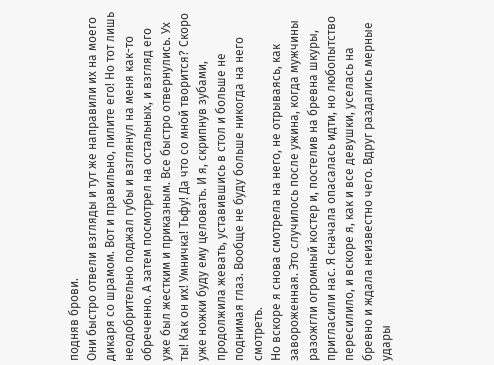подняв брови.
Они быстро отвели взгляды и тут же направили их на моего дикаря со шрамом. Вот и правильно, пилите его! Но тот лишь неодобрительно поджал губы и взглянул на меня как-то обреченно. А затем посмотрел на остальных, и взгляд его уже был жестким и приказным. Все быстро отвернулись. Ух ты! Как он их! Умничка! Тьфу! Да что со мной творится? Скоро уже ножки буду ему целовать. И я, скрипнув зубами, продолжила жевать, уставившись в стол и больше не поднимая глаз. Вообще не буду больше никогда на него смотреть.
Но вскоре я снова смотрела на него, не отрываясь, как завороженная. Это случилось после ужина, когда мужчины разожгли огромный костер и, постелив на бревна шкуры, пригласили нас. Я сначала опасалась идти, но любопытство пересилило, и вскоре я, как и все девушки, уселась на бревно и ждала неизвестно чего. Вдруг раздались мерные удары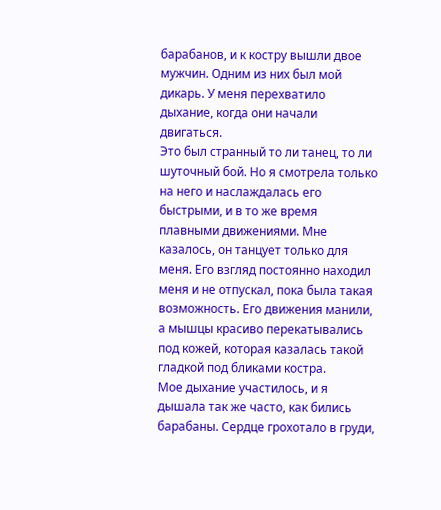барабанов, и к костру вышли двое мужчин. Одним из них был мой дикарь. У меня перехватило дыхание, когда они начали двигаться.
Это был странный то ли танец, то ли шуточный бой. Но я смотрела только на него и наслаждалась его быстрыми, и в то же время плавными движениями. Мне казалось, он танцует только для меня. Его взгляд постоянно находил меня и не отпускал, пока была такая возможность. Его движения манили, а мышцы красиво перекатывались под кожей, которая казалась такой гладкой под бликами костра.
Мое дыхание участилось, и я дышала так же часто, как бились барабаны. Сердце грохотало в груди,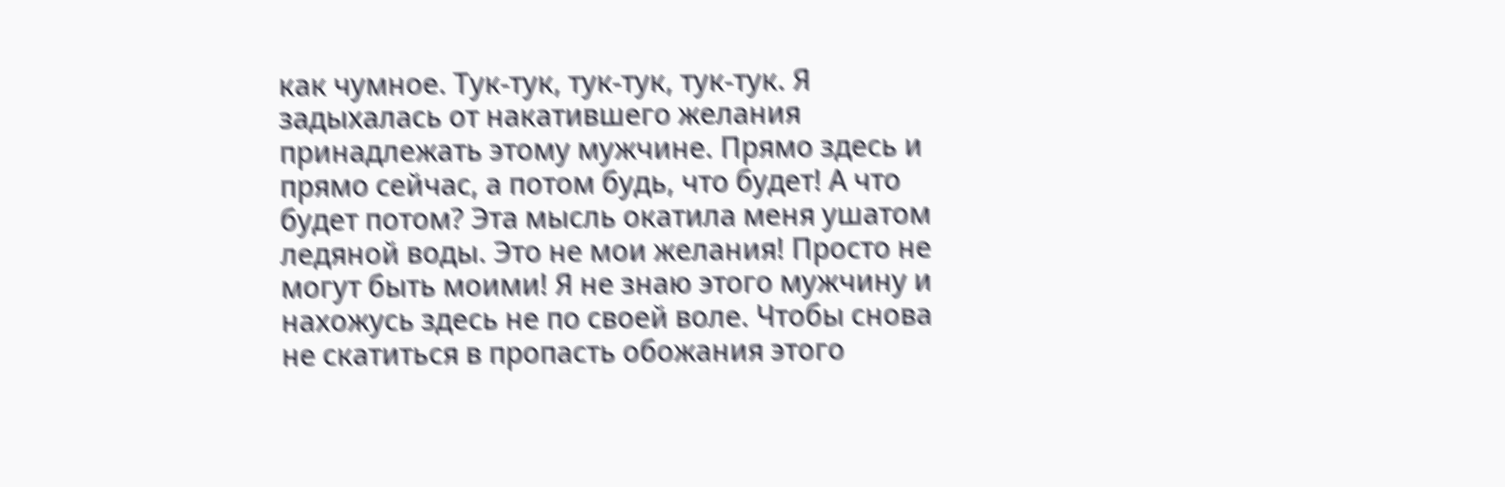как чумное. Тук-тук, тук-тук, тук-тук. Я задыхалась от накатившего желания принадлежать этому мужчине. Прямо здесь и прямо сейчас, а потом будь, что будет! А что будет потом? Эта мысль окатила меня ушатом ледяной воды. Это не мои желания! Просто не могут быть моими! Я не знаю этого мужчину и нахожусь здесь не по своей воле. Чтобы снова не скатиться в пропасть обожания этого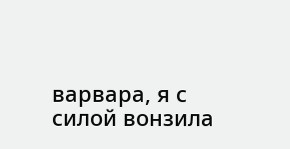варвара, я с силой вонзила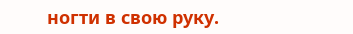ногти в свою руку.